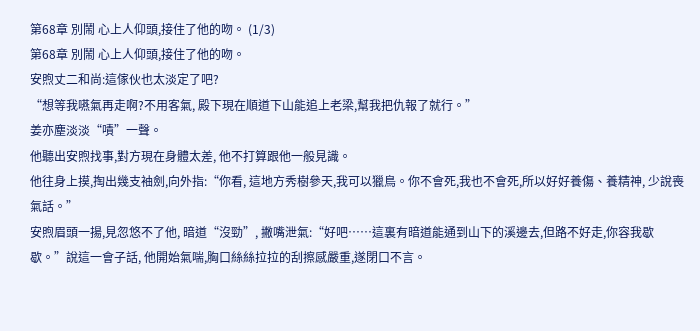第68章 別鬧 心上人仰頭,接住了他的吻。 (1/3)
第68章 別鬧 心上人仰頭,接住了他的吻。
安煦丈二和尚:這傢伙也太淡定了吧?
“想等我嚥氣再走啊?不用客氣, 殿下現在順道下山能追上老梁,幫我把仇報了就行。”
姜亦塵淡淡“嘖”一聲。
他聽出安煦找事,對方現在身體太差, 他不打算跟他一般見識。
他往身上摸,掏出幾支袖劍,向外指:“你看, 這地方秀樹參天,我可以獵鳥。你不會死,我也不會死,所以好好養傷、養精神, 少說喪氣話。”
安煦眉頭一揚,見忽悠不了他, 暗道“沒勁”, 撇嘴泄氣:“好吧……這裏有暗道能通到山下的溪邊去,但路不好走,你容我歇歇。”說這一會子話, 他開始氣喘,胸口絲絲拉拉的刮擦感嚴重,遂閉口不言。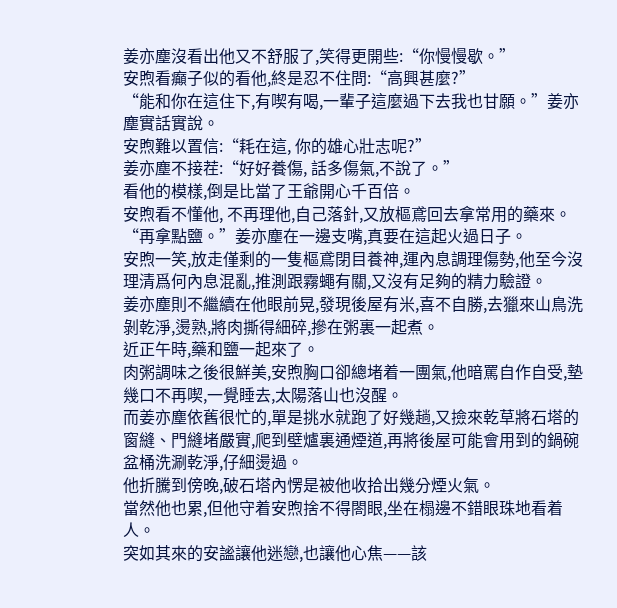姜亦塵沒看出他又不舒服了,笑得更開些:“你慢慢歇。”
安煦看癲子似的看他,終是忍不住問:“高興甚麼?”
“能和你在這住下,有喫有喝,一輩子這麼過下去我也甘願。”姜亦塵實話實說。
安煦難以置信:“耗在這, 你的雄心壯志呢?”
姜亦塵不接茬:“好好養傷, 話多傷氣,不說了。”
看他的模樣,倒是比當了王爺開心千百倍。
安煦看不懂他, 不再理他,自己落針,又放樞鳶回去拿常用的藥來。
“再拿點鹽。”姜亦塵在一邊支嘴,真要在這起火過日子。
安煦一笑,放走僅剩的一隻樞鳶閉目養神,運內息調理傷勢,他至今沒理清爲何內息混亂,推測跟霧蠅有關,又沒有足夠的精力驗證。
姜亦塵則不繼續在他眼前晃,發現後屋有米,喜不自勝,去獵來山鳥洗剝乾淨,燙熟,將肉撕得細碎,摻在粥裏一起煮。
近正午時,藥和鹽一起來了。
肉粥調味之後很鮮美,安煦胸口卻總堵着一團氣,他暗罵自作自受,墊幾口不再喫,一覺睡去,太陽落山也沒醒。
而姜亦塵依舊很忙的,單是挑水就跑了好幾趟,又撿來乾草將石塔的窗縫、門縫堵嚴實,爬到壁爐裏通煙道,再將後屋可能會用到的鍋碗盆桶洗涮乾淨,仔細燙過。
他折騰到傍晚,破石塔內愣是被他收拾出幾分煙火氣。
當然他也累,但他守着安煦捨不得閤眼,坐在榻邊不錯眼珠地看着人。
突如其來的安謐讓他迷戀,也讓他心焦——該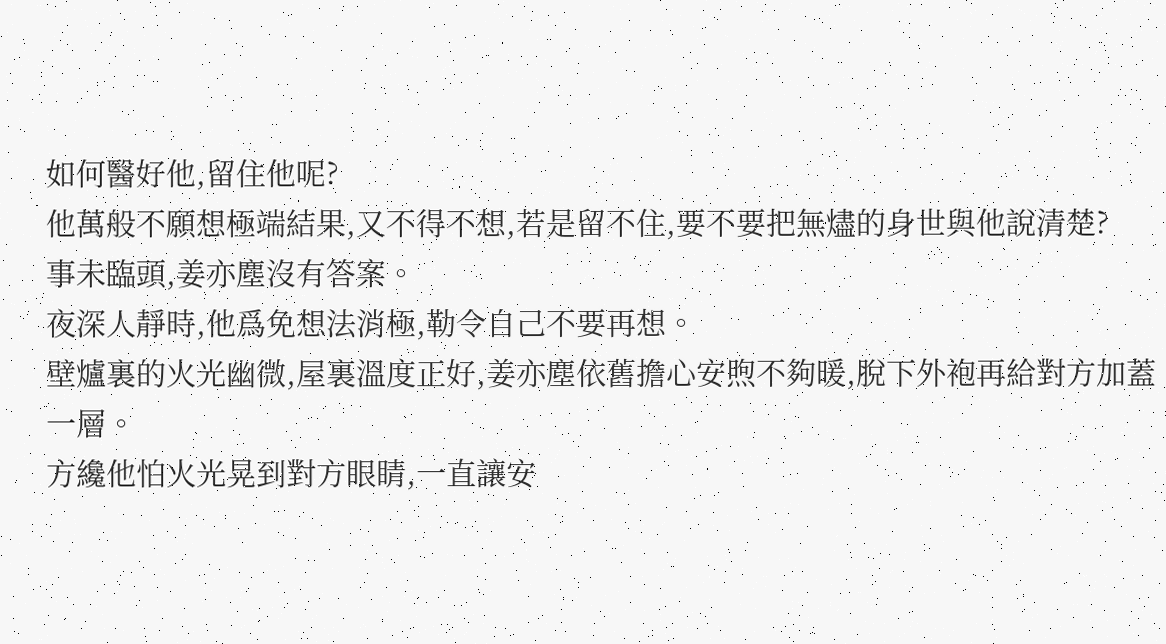如何醫好他,留住他呢?
他萬般不願想極端結果,又不得不想,若是留不住,要不要把無燼的身世與他說清楚?
事未臨頭,姜亦塵沒有答案。
夜深人靜時,他爲免想法消極,勒令自己不要再想。
壁爐裏的火光幽微,屋裏溫度正好,姜亦塵依舊擔心安煦不夠暖,脫下外袍再給對方加蓋一層。
方纔他怕火光晃到對方眼睛,一直讓安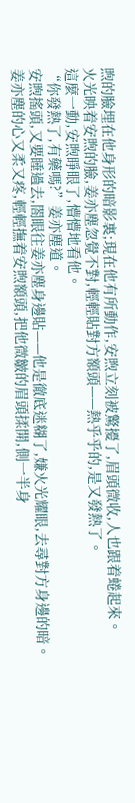煦的臉埋在他身形的暗影裏;現在他有所動作,安煦立刻被驚擾了,眉頭微收,人也跟着蜷起來。
火光映着安煦的臉,姜亦塵忽覺不對,輕輕貼對方額頭——熱乎乎的,是又發熱了。
這麼一動,安煦睜眼了,懵懵地看他。
“你發熱了,有藥嗎?”姜亦塵道。
安煦搖頭,又要睡過去,閤眼往姜亦塵身邊貼——他是徹底迷糊了,嫌火光耀眼,去尋對方身邊的暗。
姜亦塵的心又柔又疼,輕輕撫着安煦額頭,把他微皺的眉頭揉開,側一半身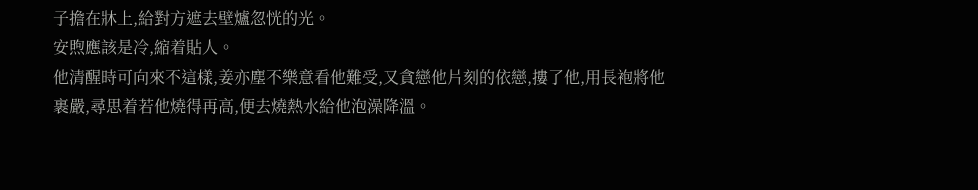子擔在牀上,給對方遮去壁爐忽恍的光。
安煦應該是冷,縮着貼人。
他清醒時可向來不這樣,姜亦塵不樂意看他難受,又貪戀他片刻的依戀,摟了他,用長袍將他裹嚴,尋思着若他燒得再高,便去燒熱水給他泡澡降溫。